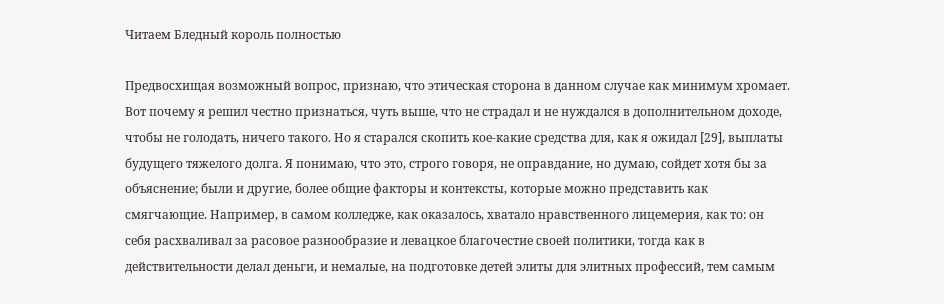Читаем Бледный король полностью

Предвосхищая возможный вопрос, признаю, что этическая сторона в данном случае как минимум хромает. Вот почему я решил честно признаться, чуть выше, что не страдал и не нуждался в дополнительном доходе, чтобы не голодать, ничего такого. Но я старался скопить кое-какие средства для, как я ожидал [29], выплаты будущего тяжелого долга. Я понимаю, что это, строго говоря, не оправдание, но думаю, сойдет хотя бы за объяснение; были и другие, более общие факторы и контексты, которые можно представить как смягчающие. Например, в самом колледже, как оказалось, хватало нравственного лицемерия, как то: он себя расхваливал за расовое разнообразие и левацкое благочестие своей политики, тогда как в действительности делал деньги, и немалые, на подготовке детей элиты для элитных профессий, тем самым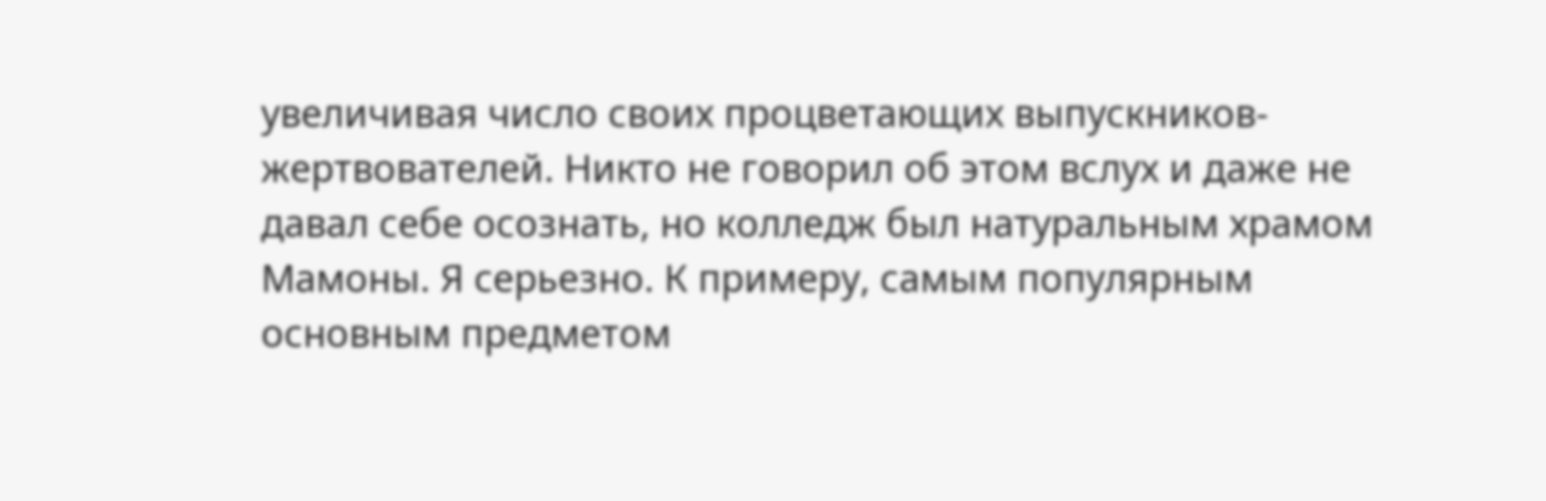увеличивая число своих процветающих выпускников-жертвователей. Никто не говорил об этом вслух и даже не давал себе осознать, но колледж был натуральным храмом Мамоны. Я серьезно. К примеру, самым популярным основным предметом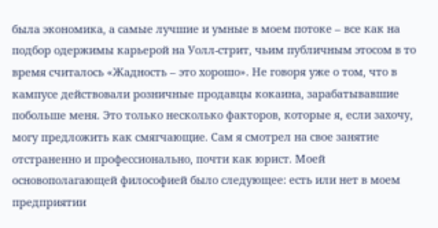была экономика, а самые лучшие и умные в моем потоке – все как на подбор одержимы карьерой на Уолл-стрит, чьим публичным этосом в то время считалось «Жадность – это хорошо». Не говоря уже о том, что в кампусе действовали розничные продавцы кокаина, зарабатывавшие побольше меня. Это только несколько факторов, которые я, если захочу, могу предложить как смягчающие. Сам я смотрел на свое занятие отстраненно и профессионально, почти как юрист. Моей основополагающей философией было следующее: есть или нет в моем предприятии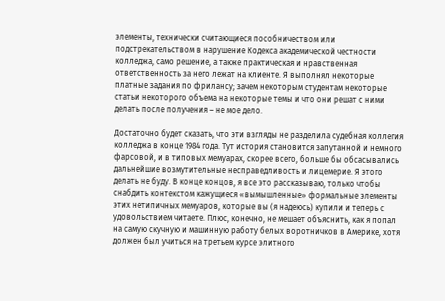элементы, технически считающиеся пособничеством или подстрекательством в нарушение Кодекса академической честности колледжа, само решение, а также практическая и нравственная ответственность за него лежат на клиенте. Я выполнял некоторые платные задания по фрилансу; зачем некоторым студентам некоторые статьи некоторого объема на некоторые темы и что они решат с ними делать после получения – не мое дело.

Достаточно будет сказать, что эти взгляды не разделила судебная коллегия колледжа в конце 1984 года. Тут история становится запутанной и немного фарсовой, и в типовых мемуарах, скорее всего, больше бы обсасывались дальнейшие возмутительные несправедливость и лицемерие. Я этого делать не буду. В конце концов, я все это рассказываю, только чтобы снабдить контекстом кажущиеся «вымышленные» формальные элементы этих нетипичных мемуаров, которые вы (я надеюсь) купили и теперь с удовольствием читаете. Плюс, конечно, не мешает объяснить, как я попал на самую скучную и машинную работу белых воротничков в Америке, хотя должен был учиться на третьем курсе элитного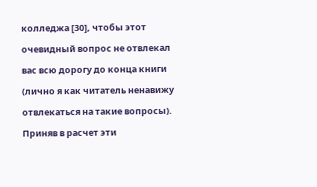колледжа [30], чтобы этот очевидный вопрос не отвлекал вас всю дорогу до конца книги (лично я как читатель ненавижу отвлекаться на такие вопросы). Приняв в расчет эти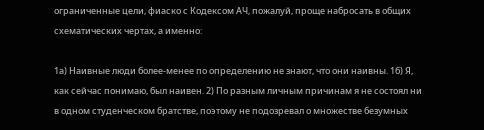ограниченные цели, фиаско с Кодексом АЧ, пожалуй, проще набросать в общих схематических чертах, а именно:

1а) Наивные люди более-менее по определению не знают, что они наивны. 1б) Я, как сейчас понимаю, был наивен. 2) По разным личным причинам я не состоял ни в одном студенческом братстве, поэтому не подозревал о множестве безумных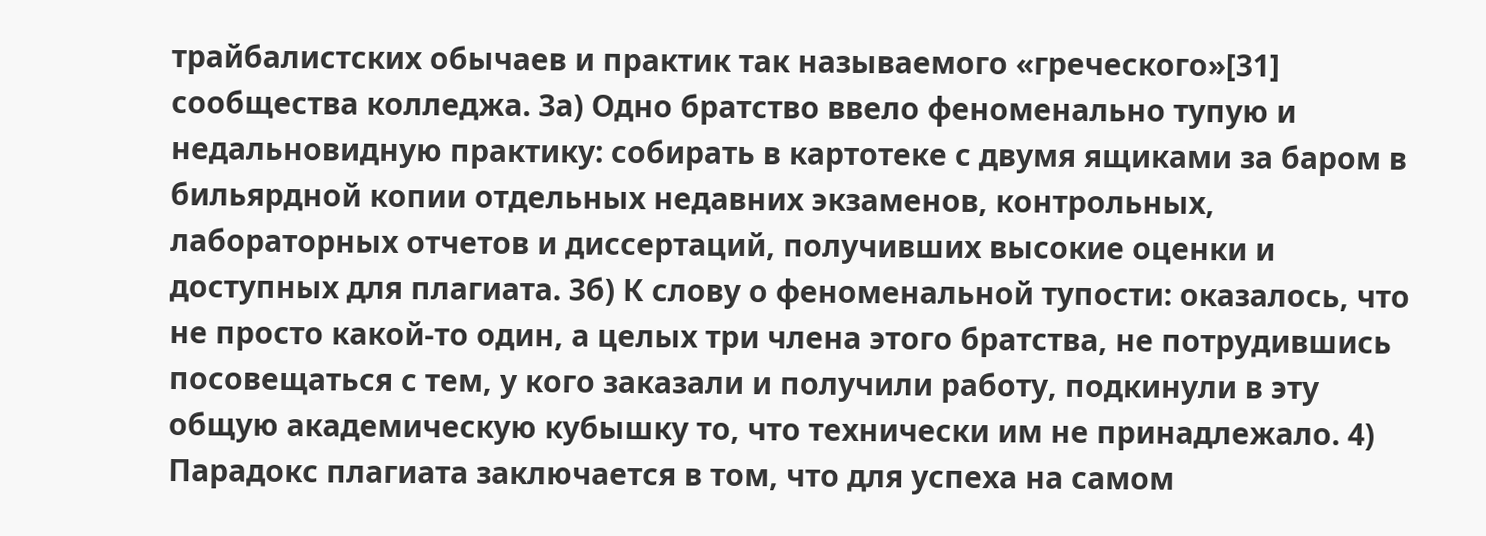трайбалистских обычаев и практик так называемого «греческого»[31] сообщества колледжа. 3а) Одно братство ввело феноменально тупую и недальновидную практику: собирать в картотеке с двумя ящиками за баром в бильярдной копии отдельных недавних экзаменов, контрольных, лабораторных отчетов и диссертаций, получивших высокие оценки и доступных для плагиата. 3б) К слову о феноменальной тупости: оказалось, что не просто какой-то один, а целых три члена этого братства, не потрудившись посовещаться с тем, у кого заказали и получили работу, подкинули в эту общую академическую кубышку то, что технически им не принадлежало. 4) Парадокс плагиата заключается в том, что для успеха на самом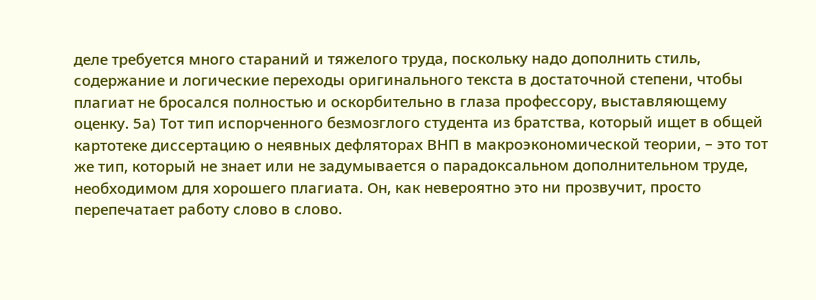деле требуется много стараний и тяжелого труда, поскольку надо дополнить стиль, содержание и логические переходы оригинального текста в достаточной степени, чтобы плагиат не бросался полностью и оскорбительно в глаза профессору, выставляющему оценку. 5а) Тот тип испорченного безмозглого студента из братства, который ищет в общей картотеке диссертацию о неявных дефляторах ВНП в макроэкономической теории, – это тот же тип, который не знает или не задумывается о парадоксальном дополнительном труде, необходимом для хорошего плагиата. Он, как невероятно это ни прозвучит, просто перепечатает работу слово в слово.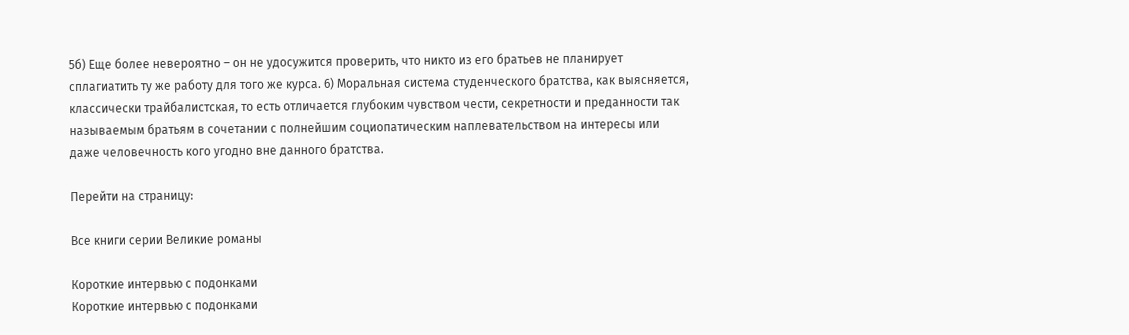5б) Еще более невероятно – он не удосужится проверить, что никто из его братьев не планирует сплагиатить ту же работу для того же курса. 6) Моральная система студенческого братства, как выясняется, классически трайбалистская, то есть отличается глубоким чувством чести, секретности и преданности так называемым братьям в сочетании с полнейшим социопатическим наплевательством на интересы или даже человечность кого угодно вне данного братства.

Перейти на страницу:

Все книги серии Великие романы

Короткие интервью с подонками
Короткие интервью с подонками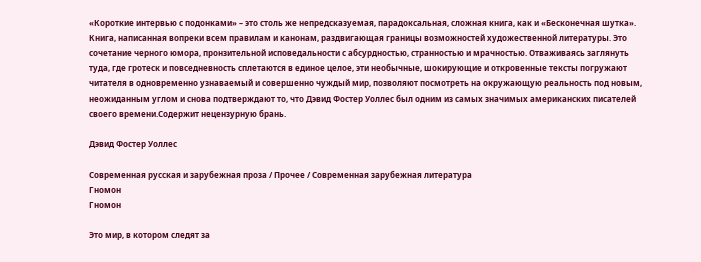«Короткие интервью с подонками» – это столь же непредсказуемая, парадоксальная, сложная книга, как и «Бесконечная шутка». Книга, написанная вопреки всем правилам и канонам, раздвигающая границы возможностей художественной литературы. Это сочетание черного юмора, пронзительной исповедальности с абсурдностью, странностью и мрачностью. Отваживаясь заглянуть туда, где гротеск и повседневность сплетаются в единое целое, эти необычные, шокирующие и откровенные тексты погружают читателя в одновременно узнаваемый и совершенно чуждый мир, позволяют посмотреть на окружающую реальность под новым, неожиданным углом и снова подтверждают то, что Дэвид Фостер Уоллес был одним из самых значимых американских писателей своего времени.Содержит нецензурную брань.

Дэвид Фостер Уоллес

Современная русская и зарубежная проза / Прочее / Современная зарубежная литература
Гномон
Гномон

Это мир, в котором следят за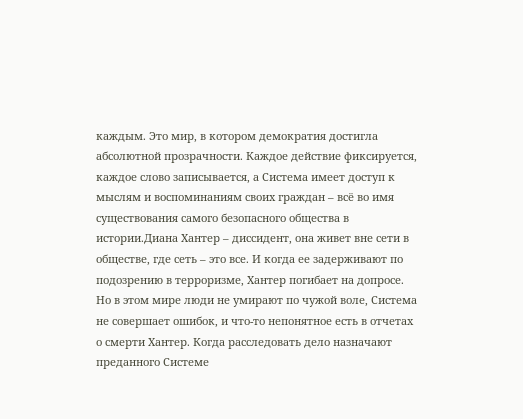каждым. Это мир, в котором демократия достигла абсолютной прозрачности. Каждое действие фиксируется, каждое слово записывается, а Система имеет доступ к мыслям и воспоминаниям своих граждан – всё во имя существования самого безопасного общества в истории.Диана Хантер – диссидент, она живет вне сети в обществе, где сеть – это все. И когда ее задерживают по подозрению в терроризме, Хантер погибает на допросе. Но в этом мире люди не умирают по чужой воле, Система не совершает ошибок, и что-то непонятное есть в отчетах о смерти Хантер. Когда расследовать дело назначают преданного Системе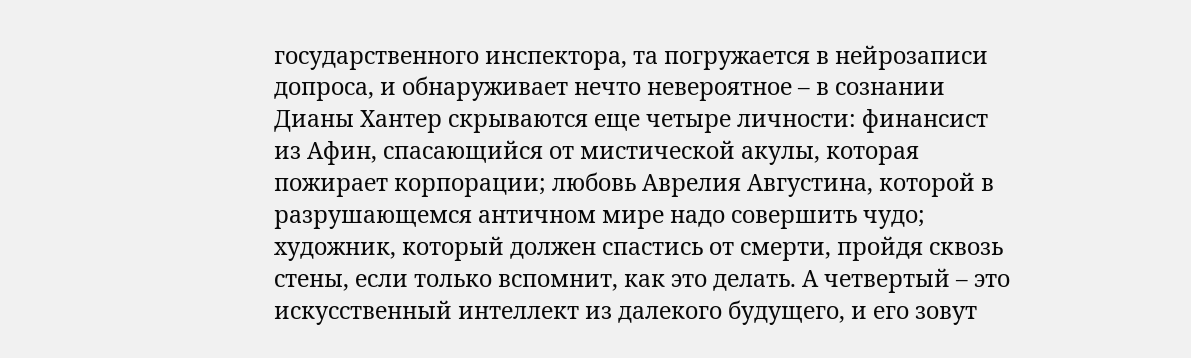государственного инспектора, та погружается в нейрозаписи допроса, и обнаруживает нечто невероятное – в сознании Дианы Хантер скрываются еще четыре личности: финансист из Афин, спасающийся от мистической акулы, которая пожирает корпорации; любовь Аврелия Августина, которой в разрушающемся античном мире надо совершить чудо; художник, который должен спастись от смерти, пройдя сквозь стены, если только вспомнит, как это делать. А четвертый – это искусственный интеллект из далекого будущего, и его зовут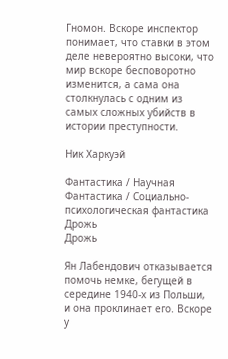Гномон. Вскоре инспектор понимает, что ставки в этом деле невероятно высоки, что мир вскоре бесповоротно изменится, а сама она столкнулась с одним из самых сложных убийств в истории преступности.

Ник Харкуэй

Фантастика / Научная Фантастика / Социально-психологическая фантастика
Дрожь
Дрожь

Ян Лабендович отказывается помочь немке, бегущей в середине 1940-х из Польши, и она проклинает его. Вскоре у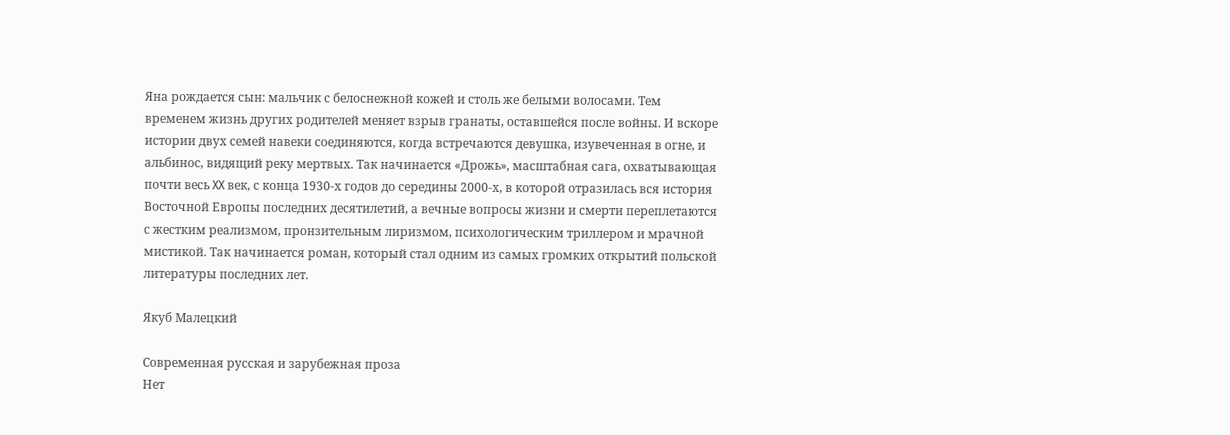Яна рождается сын: мальчик с белоснежной кожей и столь же белыми волосами. Тем временем жизнь других родителей меняет взрыв гранаты, оставшейся после войны. И вскоре истории двух семей навеки соединяются, когда встречаются девушка, изувеченная в огне, и альбинос, видящий реку мертвых. Так начинается «Дрожь», масштабная сага, охватывающая почти весь XX век, с конца 1930-х годов до середины 2000-х, в которой отразилась вся история Восточной Европы последних десятилетий, а вечные вопросы жизни и смерти переплетаются с жестким реализмом, пронзительным лиризмом, психологическим триллером и мрачной мистикой. Так начинается роман, который стал одним из самых громких открытий польской литературы последних лет.

Якуб Малецкий

Современная русская и зарубежная проза
Нет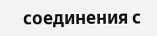соединения с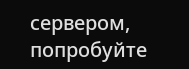сервером, попробуйте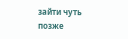зайти чуть позже